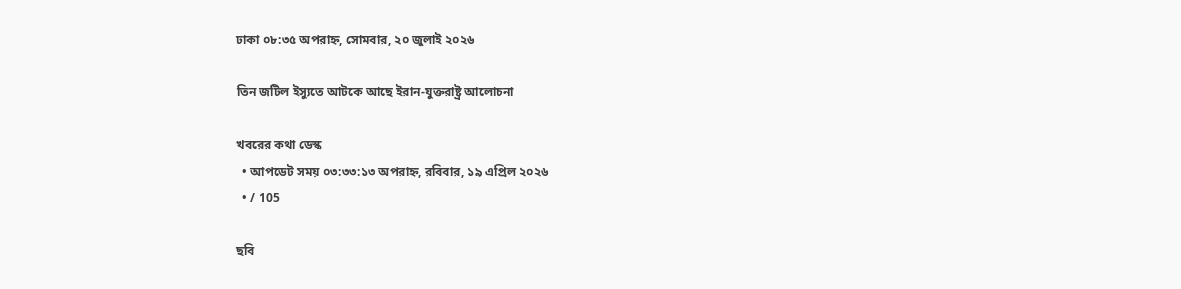ঢাকা ০৮:৩৫ অপরাহ্ন, সোমবার, ২০ জুলাই ২০২৬

তিন জটিল ইস্যুতে আটকে আছে ইরান-যুক্তরাষ্ট্র আলোচনা

খবরের কথা ডেস্ক
  • আপডেট সময় ০৩:৩৩:১৩ অপরাহ্ন, রবিবার, ১৯ এপ্রিল ২০২৬
  • / 105

ছবি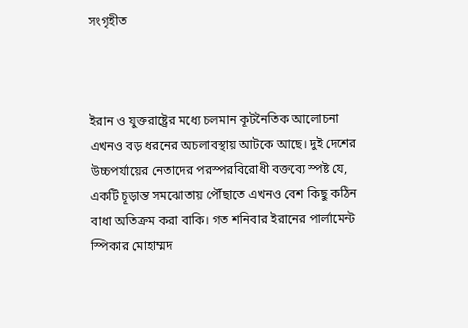সংগৃহীত



ইরান ও যুক্তরাষ্ট্রের মধ্যে চলমান কূটনৈতিক আলোচনা এখনও বড় ধরনের অচলাবস্থায় আটকে আছে। দুই দেশের উচ্চপর্যায়ের নেতাদের পরস্পরবিরোধী বক্তব্যে স্পষ্ট যে, একটি চূড়ান্ত সমঝোতায় পৌঁছাতে এখনও বেশ কিছু কঠিন বাধা অতিক্রম করা বাকি। গত শনিবার ইরানের পার্লামেন্ট স্পিকার মোহাম্মদ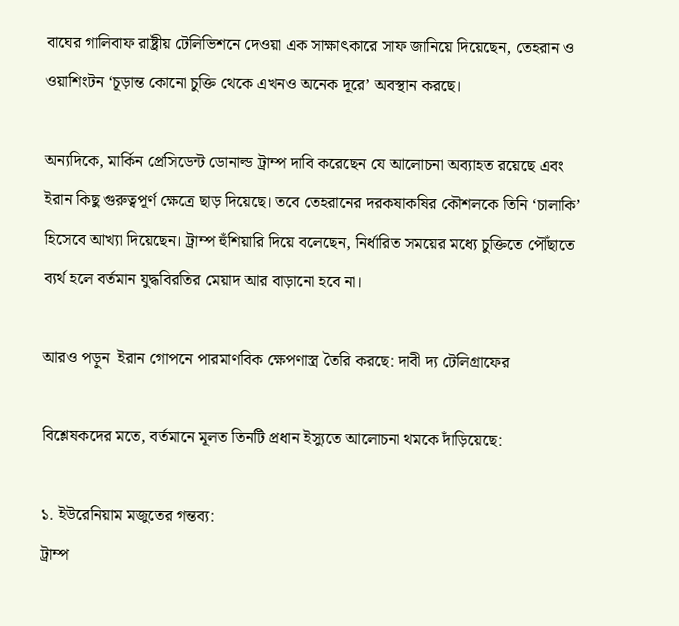বাঘের গালিবাফ রাষ্ট্রীয় টেলিভিশনে দেওয়া এক সাক্ষাৎকারে সাফ জানিয়ে দিয়েছেন, তেহরান ও ওয়াশিংটন ‘চূড়ান্ত কোনো চুক্তি থেকে এখনও অনেক দূরে’ অবস্থান করছে।

অন্যদিকে, মার্কিন প্রেসিডেন্ট ডোনাল্ড ট্রাম্প দাবি করেছেন যে আলোচনা অব্যাহত রয়েছে এবং ইরান কিছু গুরুত্বপূর্ণ ক্ষেত্রে ছাড় দিয়েছে। তবে তেহরানের দরকষাকষির কৌশলকে তিনি ‘চালাকি’ হিসেবে আখ্যা দিয়েছেন। ট্রাম্প হুঁশিয়ারি দিয়ে বলেছেন, নির্ধারিত সময়ের মধ্যে চুক্তিতে পৌঁছাতে ব্যর্থ হলে বর্তমান যুদ্ধবিরতির মেয়াদ আর বাড়ানো হবে না।

আরও পড়ুন  ইরান গোপনে পারমাণবিক ক্ষেপণাস্ত্র তৈরি করছে: দাবী দ্য টেলিগ্রাফের

বিশ্লেষকদের মতে, বর্তমানে মূলত তিনটি প্রধান ইস্যুতে আলোচনা থমকে দাঁড়িয়েছে:

১. ইউরেনিয়াম মজুতের গন্তব্য:
ট্রাম্প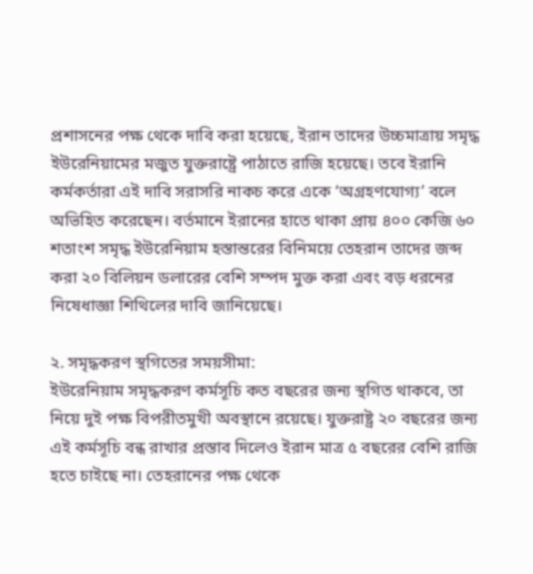প্রশাসনের পক্ষ থেকে দাবি করা হয়েছে, ইরান তাদের উচ্চমাত্রায় সমৃদ্ধ ইউরেনিয়ামের মজুত যুক্তরাষ্ট্রে পাঠাতে রাজি হয়েছে। তবে ইরানি কর্মকর্তারা এই দাবি সরাসরি নাকচ করে একে ‘অগ্রহণযোগ্য’ বলে অভিহিত করেছেন। বর্তমানে ইরানের হাতে থাকা প্রায় ৪০০ কেজি ৬০ শতাংশ সমৃদ্ধ ইউরেনিয়াম হস্তান্তরের বিনিময়ে তেহরান তাদের জব্দ করা ২০ বিলিয়ন ডলারের বেশি সম্পদ মুক্ত করা এবং বড় ধরনের নিষেধাজ্ঞা শিথিলের দাবি জানিয়েছে।

২. সমৃদ্ধকরণ স্থগিতের সময়সীমা:
ইউরেনিয়াম সমৃদ্ধকরণ কর্মসূচি কত বছরের জন্য স্থগিত থাকবে, তা নিয়ে দুই পক্ষ বিপরীতমুখী অবস্থানে রয়েছে। যুক্তরাষ্ট্র ২০ বছরের জন্য এই কর্মসূচি বন্ধ রাখার প্রস্তাব দিলেও ইরান মাত্র ৫ বছরের বেশি রাজি হতে চাইছে না। তেহরানের পক্ষ থেকে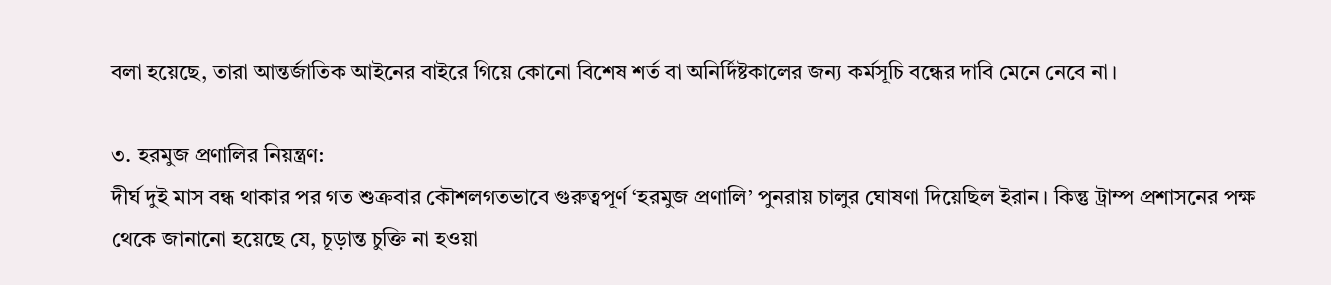বলা হয়েছে, তারা আন্তর্জাতিক আইনের বাইরে গিয়ে কোনো বিশেষ শর্ত বা অনির্দিষ্টকালের জন্য কর্মসূচি বন্ধের দাবি মেনে নেবে না।

৩. হরমুজ প্রণালির নিয়ন্ত্রণ:
দীর্ঘ দুই মাস বন্ধ থাকার পর গত শুক্রবার কৌশলগতভাবে গুরুত্বপূর্ণ ‘হরমুজ প্রণালি’ পুনরায় চালুর ঘোষণা দিয়েছিল ইরান। কিন্তু ট্রাম্প প্রশাসনের পক্ষ থেকে জানানো হয়েছে যে, চূড়ান্ত চুক্তি না হওয়া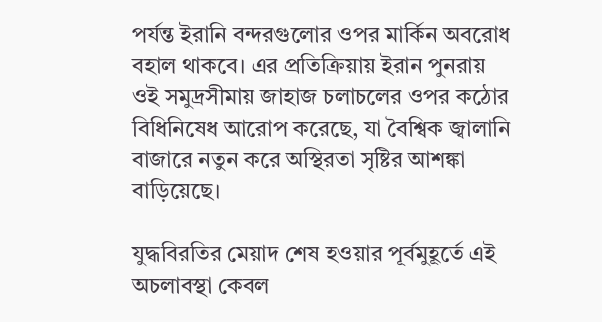পর্যন্ত ইরানি বন্দরগুলোর ওপর মার্কিন অবরোধ বহাল থাকবে। এর প্রতিক্রিয়ায় ইরান পুনরায় ওই সমুদ্রসীমায় জাহাজ চলাচলের ওপর কঠোর বিধিনিষেধ আরোপ করেছে, যা বৈশ্বিক জ্বালানি বাজারে নতুন করে অস্থিরতা সৃষ্টির আশঙ্কা বাড়িয়েছে।

যুদ্ধবিরতির মেয়াদ শেষ হওয়ার পূর্বমুহূর্তে এই অচলাবস্থা কেবল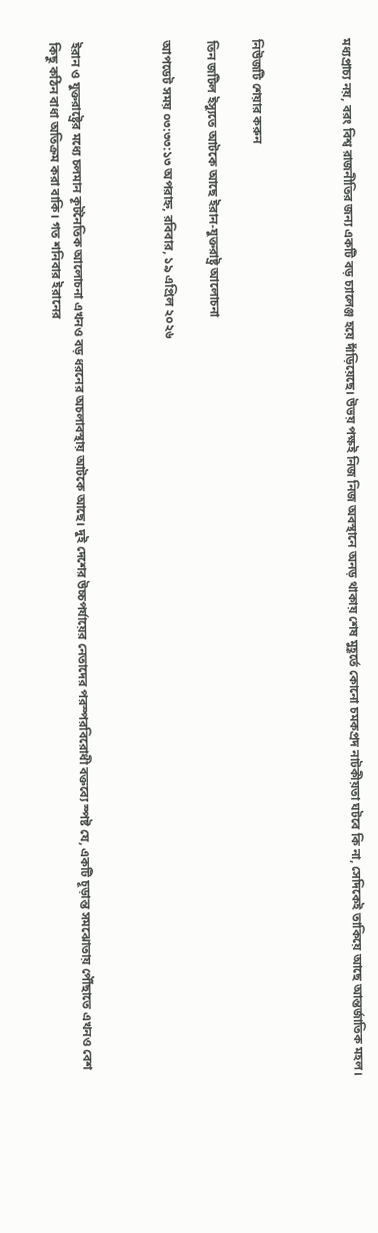মধ্যপ্রাচ্য নয়, বরং বিশ্ব রাজনীতির জন্য একটি বড় চ্যালেঞ্জ হয়ে দাঁড়িয়েছে। উভয় পক্ষই নিজ নিজ অবস্থানে অনড় থাকায় শেষ মুহূর্তে কোনো চমকপ্রদ নাটকীয়তা ঘটবে কি না, সেদিকেই তাকিয়ে আছে আন্তর্জাতিক মহল।



নিউজটি শেয়ার করুন

তিন জটিল ইস্যুতে আটকে আছে ইরান-যুক্তরাষ্ট্র আলোচনা

আপডেট সময় ০৩:৩৩:১৩ অপরাহ্ন, রবিবার, ১৯ এপ্রিল ২০২৬



ইরান ও যুক্তরাষ্ট্রের মধ্যে চলমান কূটনৈতিক আলোচনা এখনও বড় ধরনের অচলাবস্থায় আটকে আছে। দুই দেশের উচ্চপর্যায়ের নেতাদের পরস্পরবিরোধী বক্তব্যে স্পষ্ট যে, একটি চূড়ান্ত সমঝোতায় পৌঁছাতে এখনও বেশ কিছু কঠিন বাধা অতিক্রম করা বাকি। গত শনিবার ইরানের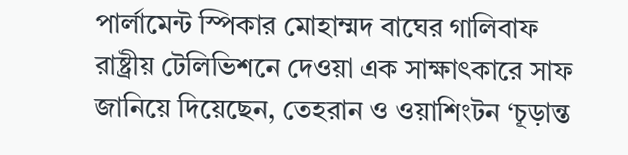পার্লামেন্ট স্পিকার মোহাম্মদ বাঘের গালিবাফ রাষ্ট্রীয় টেলিভিশনে দেওয়া এক সাক্ষাৎকারে সাফ জানিয়ে দিয়েছেন, তেহরান ও ওয়াশিংটন ‘চূড়ান্ত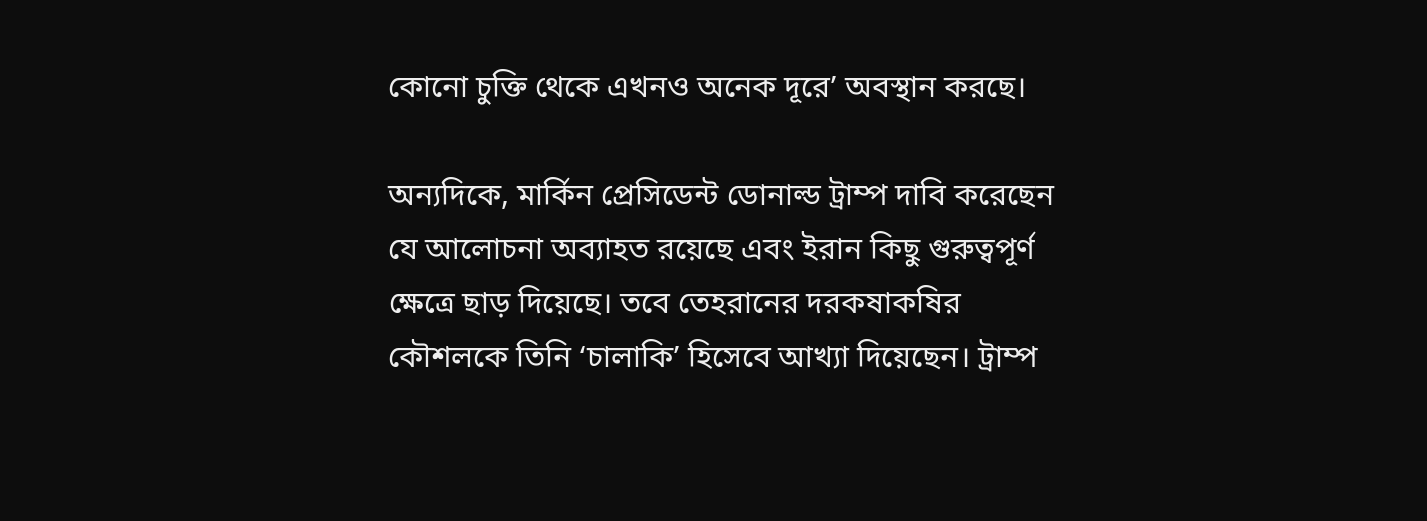কোনো চুক্তি থেকে এখনও অনেক দূরে’ অবস্থান করছে।

অন্যদিকে, মার্কিন প্রেসিডেন্ট ডোনাল্ড ট্রাম্প দাবি করেছেন যে আলোচনা অব্যাহত রয়েছে এবং ইরান কিছু গুরুত্বপূর্ণ ক্ষেত্রে ছাড় দিয়েছে। তবে তেহরানের দরকষাকষির কৌশলকে তিনি ‘চালাকি’ হিসেবে আখ্যা দিয়েছেন। ট্রাম্প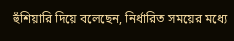হুঁশিয়ারি দিয়ে বলেছেন, নির্ধারিত সময়ের মধ্যে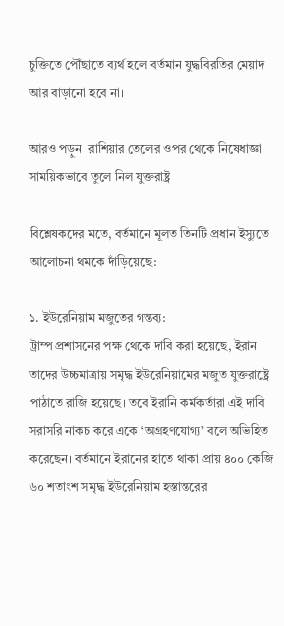চুক্তিতে পৌঁছাতে ব্যর্থ হলে বর্তমান যুদ্ধবিরতির মেয়াদ আর বাড়ানো হবে না।

আরও পড়ুন  রাশিয়ার তেলের ওপর থেকে নিষেধাজ্ঞা সাময়িকভাবে তুলে নিল যুক্তরাষ্ট্র

বিশ্লেষকদের মতে, বর্তমানে মূলত তিনটি প্রধান ইস্যুতে আলোচনা থমকে দাঁড়িয়েছে:

১. ইউরেনিয়াম মজুতের গন্তব্য:
ট্রাম্প প্রশাসনের পক্ষ থেকে দাবি করা হয়েছে, ইরান তাদের উচ্চমাত্রায় সমৃদ্ধ ইউরেনিয়ামের মজুত যুক্তরাষ্ট্রে পাঠাতে রাজি হয়েছে। তবে ইরানি কর্মকর্তারা এই দাবি সরাসরি নাকচ করে একে ‘অগ্রহণযোগ্য’ বলে অভিহিত করেছেন। বর্তমানে ইরানের হাতে থাকা প্রায় ৪০০ কেজি ৬০ শতাংশ সমৃদ্ধ ইউরেনিয়াম হস্তান্তরের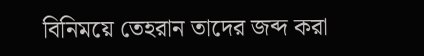বিনিময়ে তেহরান তাদের জব্দ করা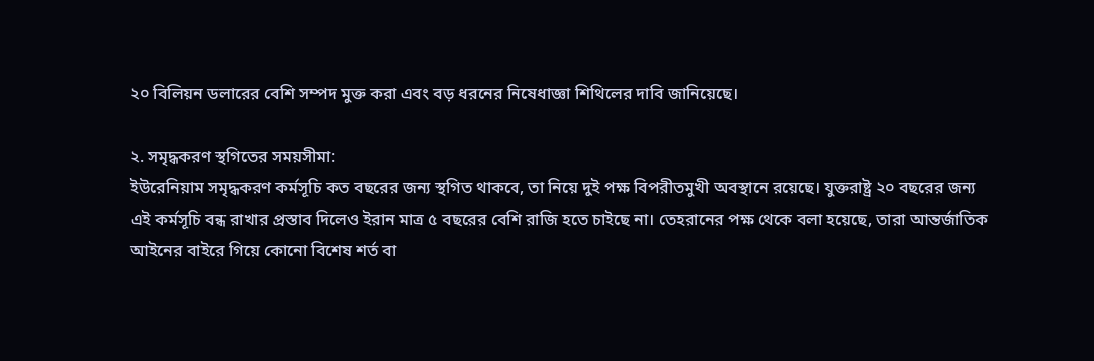২০ বিলিয়ন ডলারের বেশি সম্পদ মুক্ত করা এবং বড় ধরনের নিষেধাজ্ঞা শিথিলের দাবি জানিয়েছে।

২. সমৃদ্ধকরণ স্থগিতের সময়সীমা:
ইউরেনিয়াম সমৃদ্ধকরণ কর্মসূচি কত বছরের জন্য স্থগিত থাকবে, তা নিয়ে দুই পক্ষ বিপরীতমুখী অবস্থানে রয়েছে। যুক্তরাষ্ট্র ২০ বছরের জন্য এই কর্মসূচি বন্ধ রাখার প্রস্তাব দিলেও ইরান মাত্র ৫ বছরের বেশি রাজি হতে চাইছে না। তেহরানের পক্ষ থেকে বলা হয়েছে, তারা আন্তর্জাতিক আইনের বাইরে গিয়ে কোনো বিশেষ শর্ত বা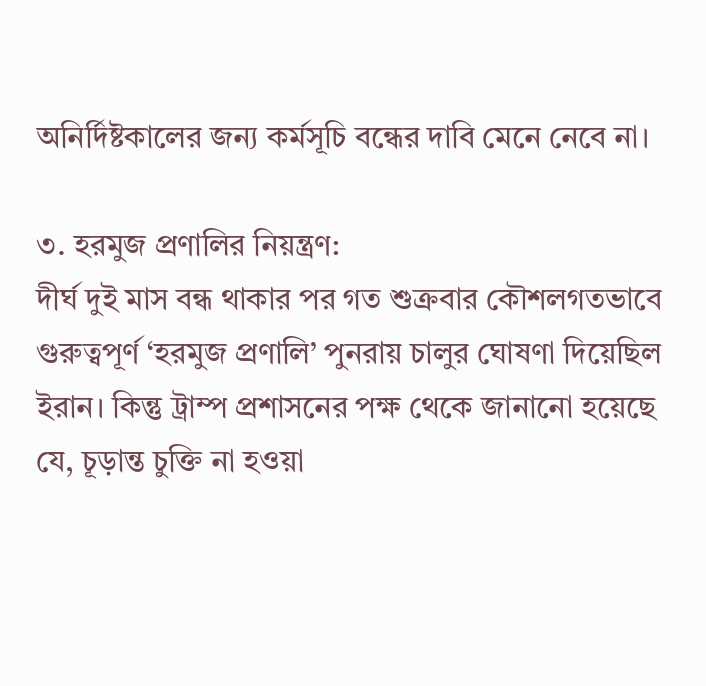অনির্দিষ্টকালের জন্য কর্মসূচি বন্ধের দাবি মেনে নেবে না।

৩. হরমুজ প্রণালির নিয়ন্ত্রণ:
দীর্ঘ দুই মাস বন্ধ থাকার পর গত শুক্রবার কৌশলগতভাবে গুরুত্বপূর্ণ ‘হরমুজ প্রণালি’ পুনরায় চালুর ঘোষণা দিয়েছিল ইরান। কিন্তু ট্রাম্প প্রশাসনের পক্ষ থেকে জানানো হয়েছে যে, চূড়ান্ত চুক্তি না হওয়া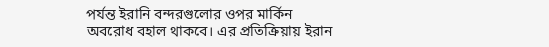পর্যন্ত ইরানি বন্দরগুলোর ওপর মার্কিন অবরোধ বহাল থাকবে। এর প্রতিক্রিয়ায় ইরান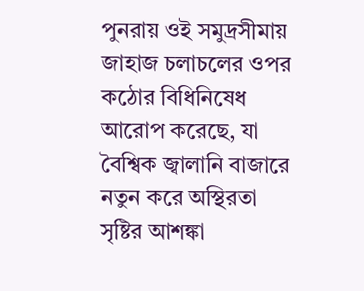পুনরায় ওই সমুদ্রসীমায় জাহাজ চলাচলের ওপর কঠোর বিধিনিষেধ আরোপ করেছে, যা বৈশ্বিক জ্বালানি বাজারে নতুন করে অস্থিরতা সৃষ্টির আশঙ্কা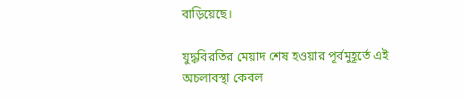বাড়িয়েছে।

যুদ্ধবিরতির মেয়াদ শেষ হওয়ার পূর্বমুহূর্তে এই অচলাবস্থা কেবল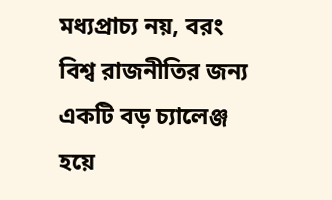মধ্যপ্রাচ্য নয়, বরং বিশ্ব রাজনীতির জন্য একটি বড় চ্যালেঞ্জ হয়ে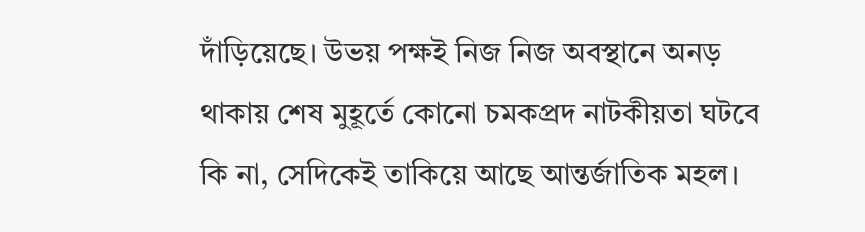দাঁড়িয়েছে। উভয় পক্ষই নিজ নিজ অবস্থানে অনড় থাকায় শেষ মুহূর্তে কোনো চমকপ্রদ নাটকীয়তা ঘটবে কি না, সেদিকেই তাকিয়ে আছে আন্তর্জাতিক মহল।